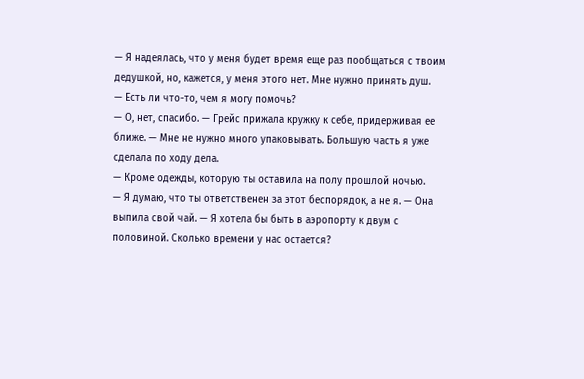— Я надеялась, что у меня будет время еще раз пообщаться с твоим дедушкой, но, кажется, у меня этого нет. Мне нужно принять душ.
— Есть ли что-то, чем я могу помочь?
— О, нет, спасибо. — Грейс прижала кружку к себе, придерживая ее ближе. — Мне не нужно много упаковывать. Большую часть я уже сделала по ходу дела.
— Кроме одежды, которую ты оставила на полу прошлой ночью.
— Я думаю, что ты ответственен за этот беспорядок, а не я. — Она выпила свой чай. — Я хотела бы быть в аэропорту к двум с половиной. Сколько времени у нас остается?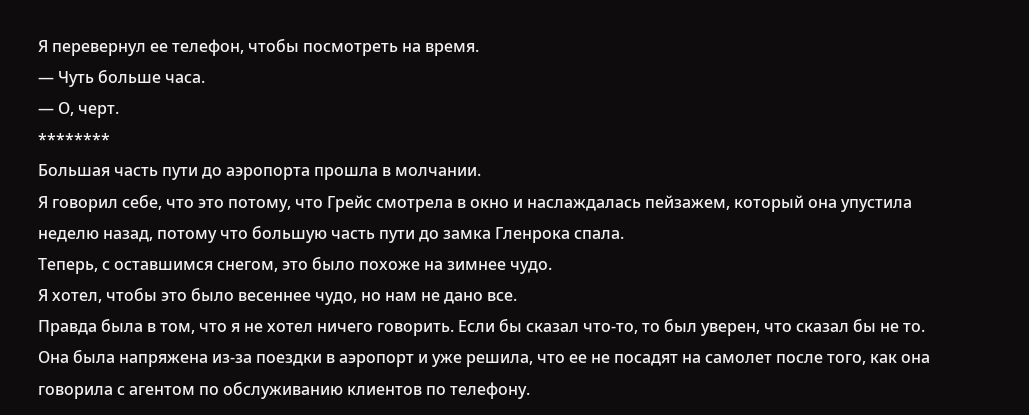Я перевернул ее телефон, чтобы посмотреть на время.
— Чуть больше часа.
— О, черт.
********
Большая часть пути до аэропорта прошла в молчании.
Я говорил себе, что это потому, что Грейс смотрела в окно и наслаждалась пейзажем, который она упустила неделю назад, потому что большую часть пути до замка Гленрока спала.
Теперь, с оставшимся снегом, это было похоже на зимнее чудо.
Я хотел, чтобы это было весеннее чудо, но нам не дано все.
Правда была в том, что я не хотел ничего говорить. Если бы сказал что-то, то был уверен, что сказал бы не то. Она была напряжена из-за поездки в аэропорт и уже решила, что ее не посадят на самолет после того, как она говорила с агентом по обслуживанию клиентов по телефону.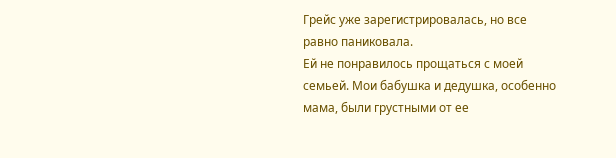Грейс уже зарегистрировалась, но все равно паниковала.
Ей не понравилось прощаться с моей семьей. Мои бабушка и дедушка, особенно мама, были грустными от ее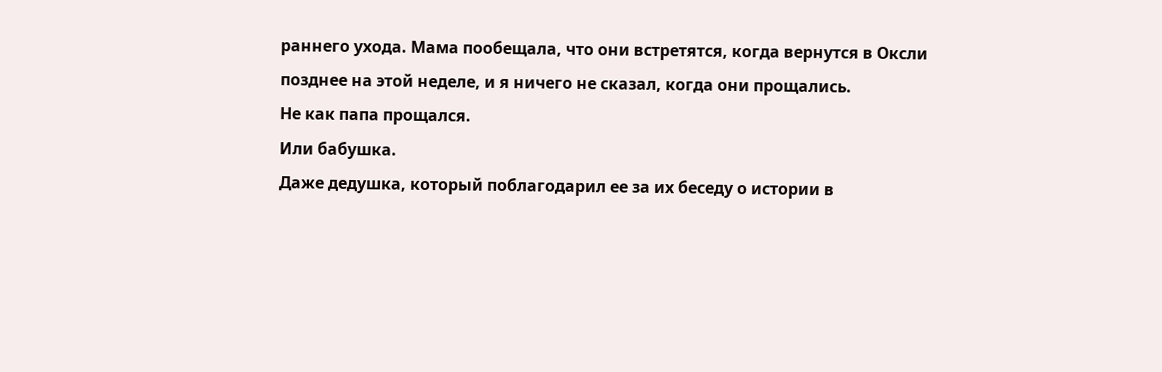раннего ухода. Мама пообещала, что они встретятся, когда вернутся в Оксли позднее на этой неделе, и я ничего не сказал, когда они прощались.
Не как папа прощался.
Или бабушка.
Даже дедушка, который поблагодарил ее за их беседу о истории в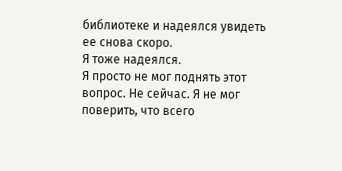библиотеке и надеялся увидеть ее снова скоро.
Я тоже надеялся.
Я просто не мог поднять этот вопрос. Не сейчас. Я не мог поверить, что всего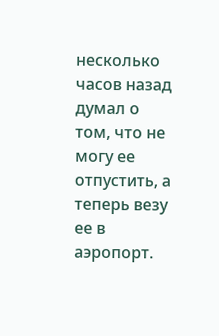несколько часов назад думал о том, что не могу ее отпустить, а теперь везу ее в аэропорт.